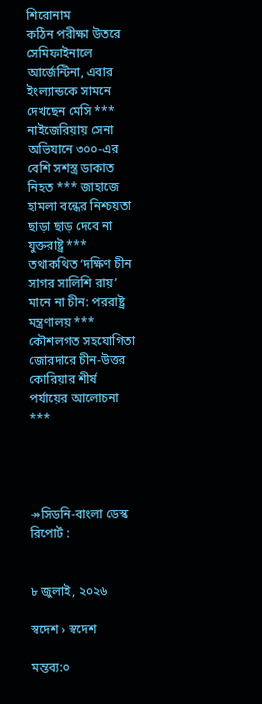শিরোনাম
কঠিন পরীক্ষা উতরে সেমিফাইনালে আর্জেন্টিনা, এবার ইংল্যান্ডকে সামনে দেখছেন মেসি *** নাইজেরিয়ায় সেনা অভিযানে ৩০০-এর বেশি সশস্ত্র ডাকাত নিহত *** জাহাজে হামলা বন্ধের নিশ্চয়তা ছাড়া ছাড় দেবে না যুক্তরাষ্ট্র *** তথাকথিত ‘দক্ষিণ চীন সাগর সালিশি রায়’ মানে না চীন: পররাষ্ট্র মন্ত্রণালয় *** কৌশলগত সহযোগিতা জোরদারে চীন-উত্তর কোরিয়ার শীর্ষ পর্যায়ের আলোচনা ***




↠সিডনি-বাংলা ডেস্ক রিপোর্ট :


৮ জুলাই, ২০২৬

স্বদেশ › স্বদেশ

মন্তব্য:০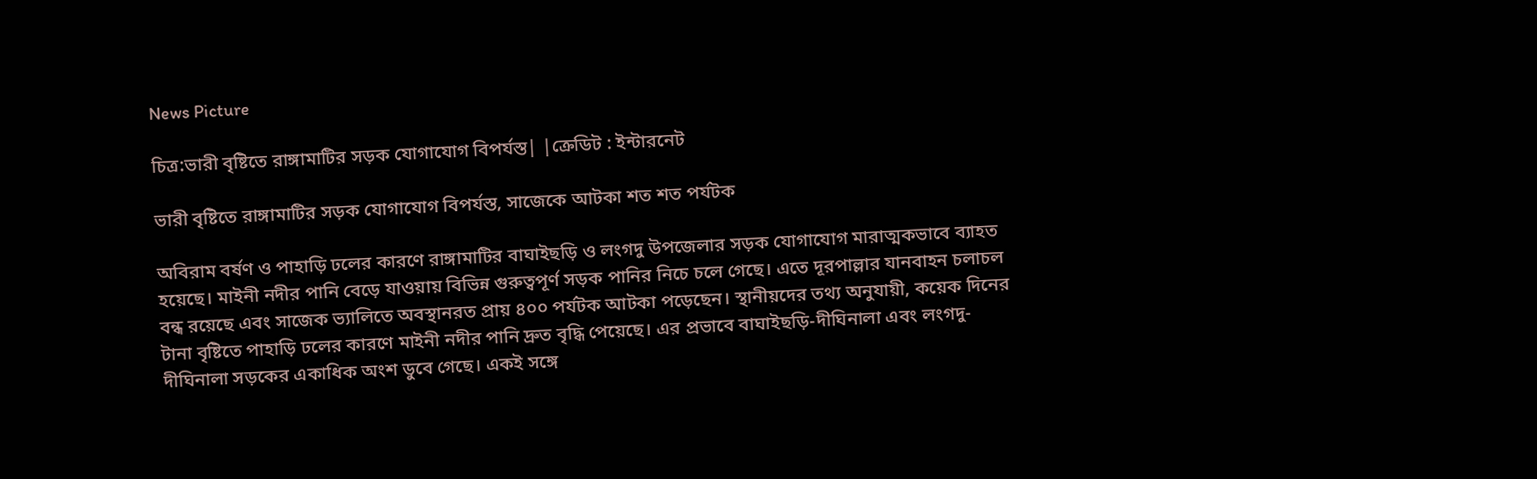News Picture

চিত্র:ভারী বৃষ্টিতে রাঙ্গামাটির সড়ক যোগাযোগ বিপর্যস্ত| |ক্রেডিট : ইন্টারনেট

ভারী বৃষ্টিতে রাঙ্গামাটির সড়ক যোগাযোগ বিপর্যস্ত, সাজেকে আটকা শত শত পর্যটক

অবিরাম বর্ষণ ও পাহাড়ি ঢলের কারণে রাঙ্গামাটির বাঘাইছড়ি ও লংগদু উপজেলার সড়ক যোগাযোগ মারাত্মকভাবে ব্যাহত হয়েছে। মাইনী নদীর পানি বেড়ে যাওয়ায় বিভিন্ন গুরুত্বপূর্ণ সড়ক পানির নিচে চলে গেছে। এতে দূরপাল্লার যানবাহন চলাচল বন্ধ রয়েছে এবং সাজেক ভ্যালিতে অবস্থানরত প্রায় ৪০০ পর্যটক আটকা পড়েছেন। স্থানীয়দের তথ্য অনুযায়ী, কয়েক দিনের টানা বৃষ্টিতে পাহাড়ি ঢলের কারণে মাইনী নদীর পানি দ্রুত বৃদ্ধি পেয়েছে। এর প্রভাবে বাঘাইছড়ি-দীঘিনালা এবং লংগদু-দীঘিনালা সড়কের একাধিক অংশ ডুবে গেছে। একই সঙ্গে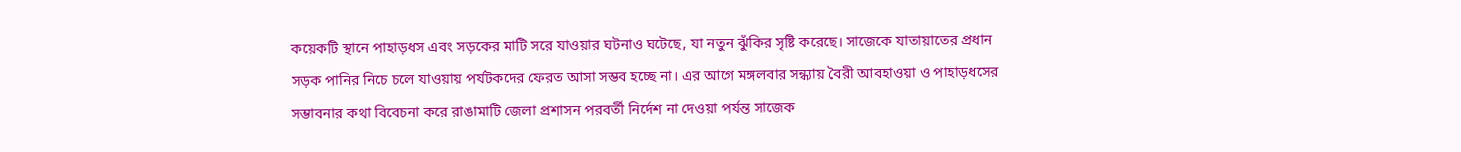কয়েকটি স্থানে পাহাড়ধস এবং সড়কের মাটি সরে যাওয়ার ঘটনাও ঘটেছে, যা নতুন ঝুঁকির সৃষ্টি করেছে। সাজেকে যাতায়াতের প্রধান সড়ক পানির নিচে চলে যাওয়ায় পর্যটকদের ফেরত আসা সম্ভব হচ্ছে না। এর আগে মঙ্গলবার সন্ধ্যায় বৈরী আবহাওয়া ও পাহাড়ধসের সম্ভাবনার কথা বিবেচনা করে রাঙামাটি জেলা প্রশাসন পরবর্তী নির্দেশ না দেওয়া পর্যন্ত সাজেক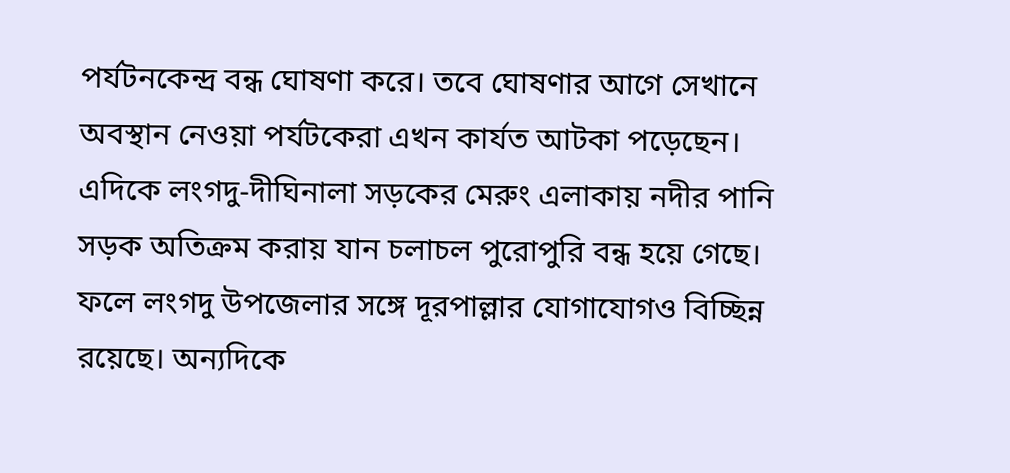পর্যটনকেন্দ্র বন্ধ ঘোষণা করে। তবে ঘোষণার আগে সেখানে অবস্থান নেওয়া পর্যটকেরা এখন কার্যত আটকা পড়েছেন। এদিকে লংগদু-দীঘিনালা সড়কের মেরুং এলাকায় নদীর পানি সড়ক অতিক্রম করায় যান চলাচল পুরোপুরি বন্ধ হয়ে গেছে। ফলে লংগদু উপজেলার সঙ্গে দূরপাল্লার যোগাযোগও বিচ্ছিন্ন রয়েছে। অন্যদিকে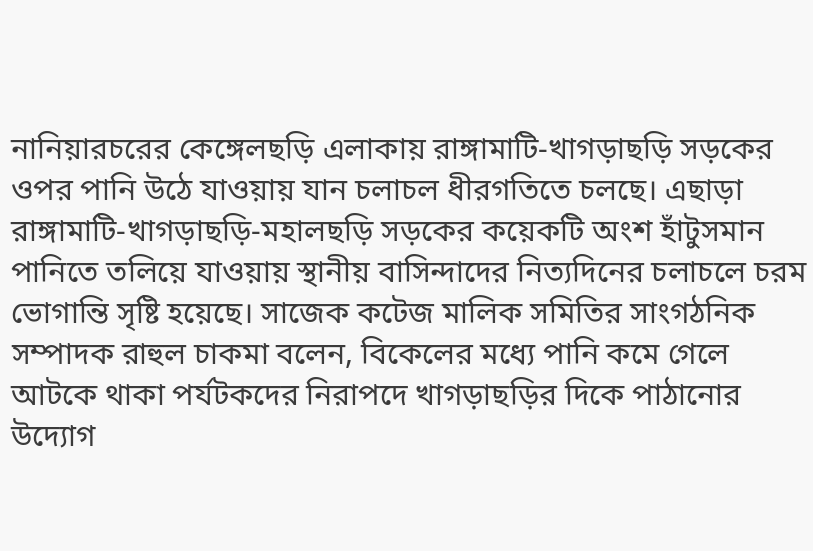নানিয়ারচরের কেঙ্গেলছড়ি এলাকায় রাঙ্গামাটি-খাগড়াছড়ি সড়কের ওপর পানি উঠে যাওয়ায় যান চলাচল ধীরগতিতে চলছে। এছাড়া রাঙ্গামাটি-খাগড়াছড়ি-মহালছড়ি সড়কের কয়েকটি অংশ হাঁটুসমান পানিতে তলিয়ে যাওয়ায় স্থানীয় বাসিন্দাদের নিত্যদিনের চলাচলে চরম ভোগান্তি সৃষ্টি হয়েছে। সাজেক কটেজ মালিক সমিতির সাংগঠনিক সম্পাদক রাহুল চাকমা বলেন, বিকেলের মধ্যে পানি কমে গেলে আটকে থাকা পর্যটকদের নিরাপদে খাগড়াছড়ির দিকে পাঠানোর উদ্যোগ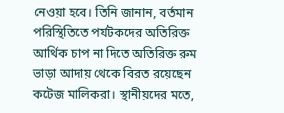নেওয়া হবে। তিনি জানান, বর্তমান পরিস্থিতিতে পর্যটকদের অতিরিক্ত আর্থিক চাপ না দিতে অতিরিক্ত রুম ভাড়া আদায় থেকে বিরত রয়েছেন কটেজ মালিকরা। স্থানীয়দের মতে,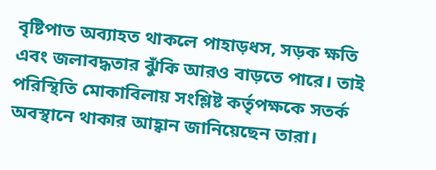বৃষ্টিপাত অব্যাহত থাকলে পাহাড়ধস, সড়ক ক্ষতি এবং জলাবদ্ধতার ঝুঁকি আরও বাড়তে পারে। তাই পরিস্থিতি মোকাবিলায় সংশ্লিষ্ট কর্তৃপক্ষকে সতর্ক অবস্থানে থাকার আহ্বান জানিয়েছেন তারা।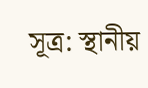সূত্র: স্থানীয়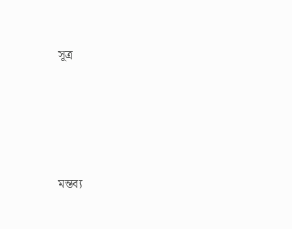সূত্র





মন্তব্য